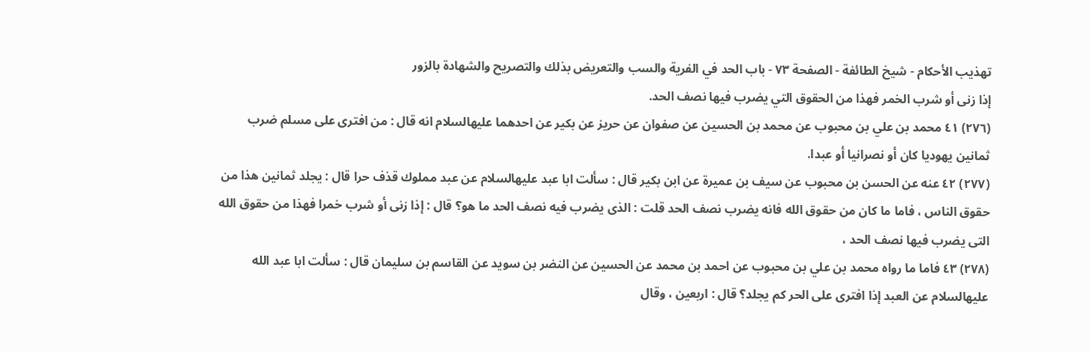تهذيب الأحكام - شيخ الطائفة - الصفحة ٧٣ - باب الحد في الفرية والسب والتعريض بذلك والتصريح والشهادة بالزور
إذا زنى أو شرب الخمر فهذا من الحقوق التي يضرب فيها نصف الحد.
(٢٧٦) ٤١ محمد بن علي بن محبوب عن محمد بن الحسين عن صفوان عن حريز عن بكير عن احدهما عليهالسلام انه قال : من افترى على مسلم ضرب ثمانين يهوديا كان أو نصرانيا أو عبدا.
(٢٧٧) ٤٢ عنه عن الحسن بن محبوب عن سيف بن عميرة عن ابن بكير قال : سألت ابا عبد عليهالسلام عن عبد مملوك قذف حرا قال : يجلد ثمانين هذا من حقوق الناس ، فاما ما كان من حقوق الله فانه يضرب نصف الحد قلت : الذى يضرب فيه نصف الحد ما هو؟ قال : إذا زنى أو شرب خمرا فهذا من حقوق الله التى يضرب فيها نصف الحد ،
(٢٧٨) ٤٣ فاما ما رواه محمد بن علي بن محبوب عن احمد بن محمد عن الحسين عن النضر بن سويد عن القاسم بن سليمان قال : سألت ابا عبد الله عليهالسلام عن العبد إذا افترى على الحر كم يجلد؟ قال : اربعين ، وقال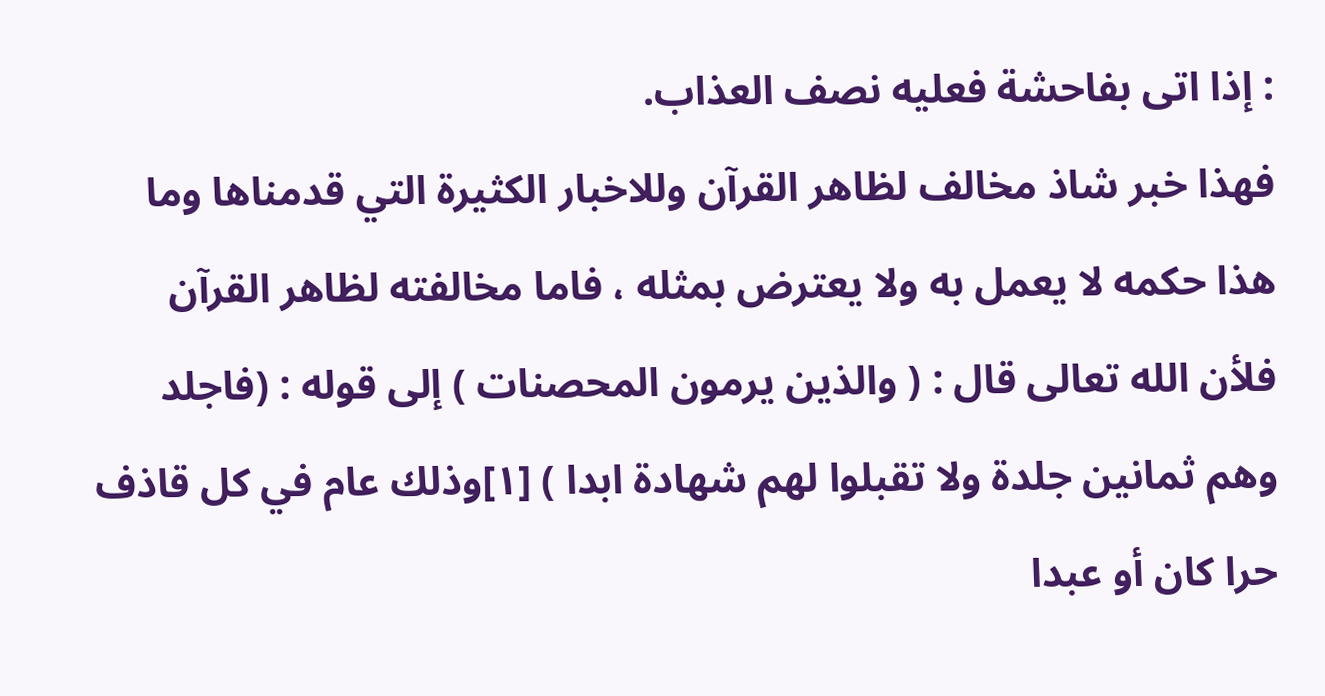: إذا اتى بفاحشة فعليه نصف العذاب.
فهذا خبر شاذ مخالف لظاهر القرآن وللاخبار الكثيرة التي قدمناها وما هذا حكمه لا يعمل به ولا يعترض بمثله ، فاما مخالفته لظاهر القرآن فلأن الله تعالى قال : ( والذين يرمون المحصنات ) إلى قوله : (فاجلد وهم ثمانين جلدة ولا تقبلوا لهم شهادة ابدا ) [١]وذلك عام في كل قاذف حرا كان أو عبدا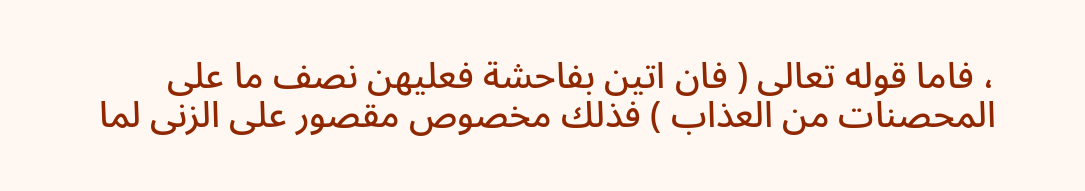، فاما قوله تعالى ( فان اتين بفاحشة فعليهن نصف ما على المحصنات من العذاب ) فذلك مخصوص مقصور على الزنى لما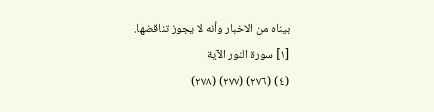بيناه من الاخبار وأنه لا يجوز تناقضها.
[١] سورة النور الآية
(٤) (٢٧٦) (٢٧٧) (٢٧٨)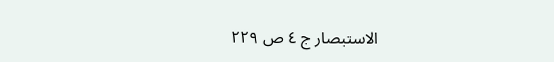الاستبصار ج ٤ ص ٢٢٩